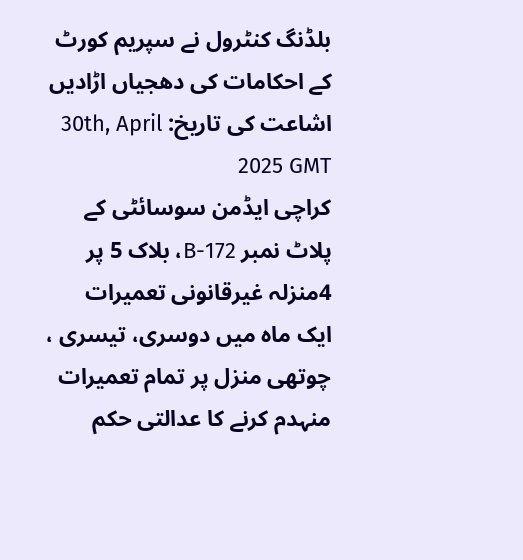بلڈنگ کنٹرول نے سپریم کورٹ کے احکامات کی دھجیاں اڑادیں
اشاعت کی تاریخ: 30th, April 2025 GMT
کراچی ایڈمن سوسائٹی کے پلاٹ نمبر B-172، بلاک 5 پر 4منزلہ غیرقانونی تعمیرات
ایک ماہ میں دوسری، تیسری ، چوتھی منزل پر تمام تعمیرات منہدم کرنے کا عدالتی حکم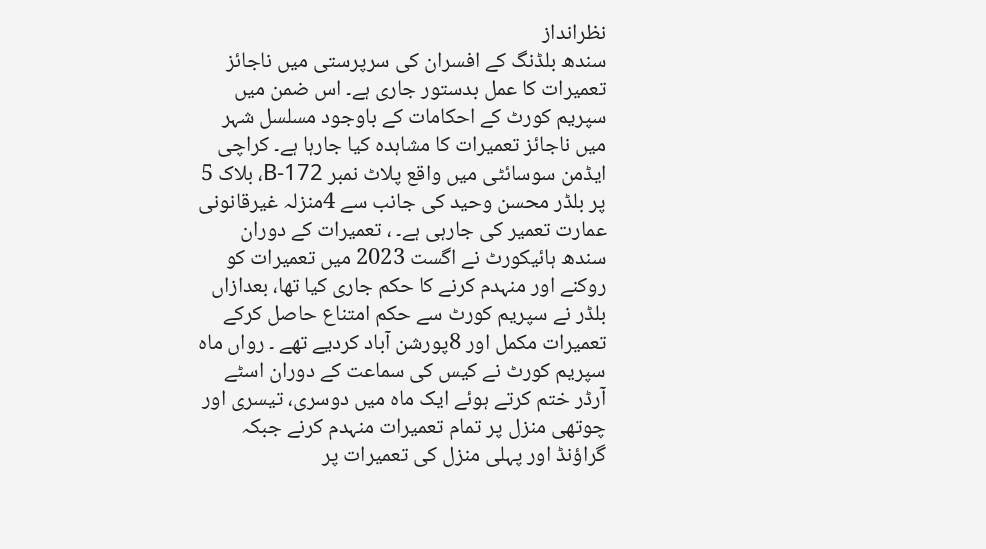نظرانداز
سندھ بلڈنگ کے افسران کی سرپرستی میں ناجائز تعمیرات کا عمل بدستور جاری ہے۔ اس ضمن میں سپریم کورٹ کے احکامات کے باوجود مسلسل شہر میں ناجائز تعمیرات کا مشاہدہ کیا جارہا ہے۔ کراچی ایڈمن سوسائٹی میں واقع پلاٹ نمبر B-172، بلاک 5 پر بلڈر محسن وحید کی جانب سے 4منزلہ غیرقانونی عمارت تعمیر کی جارہی ہے۔ ، تعمیرات کے دوران سندھ ہائیکورٹ نے اگست 2023 میں تعمیرات کو روکنے اور منہدم کرنے کا حکم جاری کیا تھا، بعدازاں بلڈر نے سپریم کورٹ سے حکم امتناع حاصل کرکے تعمیرات مکمل اور 8پورشن آباد کردیے تھے ۔ رواں ماہ سپریم کورٹ نے کیس کی سماعت کے دوران اسٹے آرڈر ختم کرتے ہوئے ایک ماہ میں دوسری، تیسری اور چوتھی منزل پر تمام تعمیرات منہدم کرنے جبکہ گراؤنڈ اور پہلی منزل کی تعمیرات پر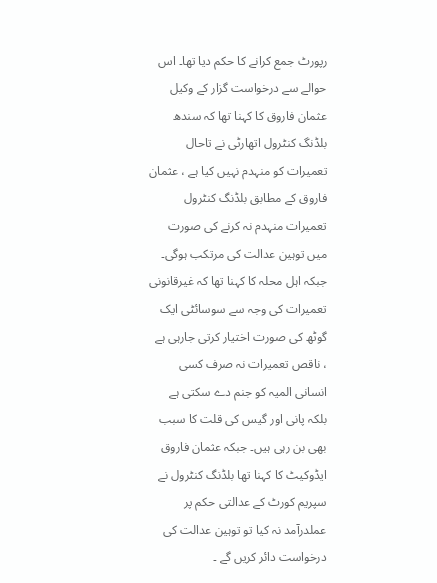رپورٹ جمع کرانے کا حکم دیا تھا۔ اس حوالے سے درخواست گزار کے وکیل عثمان فاروق کا کہنا تھا کہ سندھ بلڈنگ کنٹرول اتھارٹی نے تاحال تعمیرات کو منہدم نہیں کیا ہے ، عثمان فاروق کے مطابق بلڈنگ کنٹرول تعمیرات منہدم نہ کرنے کی صورت میں توہین عدالت کی مرتکب ہوگی۔ جبکہ اہل محلہ کا کہنا تھا کہ غیرقانونی تعمیرات کی وجہ سے سوسائٹی ایک گوٹھ کی صورت اختیار کرتی جارہی ہے ، ناقص تعمیرات نہ صرف کسی انسانی المیہ کو جنم دے سکتی ہے بلکہ پانی اور گیس کی قلت کا سبب بھی بن رہی ہیں۔ جبکہ عثمان فاروق ایڈوکیٹ کا کہنا تھا بلڈنگ کنٹرول نے سپریم کورٹ کے عدالتی حکم پر عملدرآمد نہ کیا تو توہین عدالت کی درخواست دائر کریں گے ۔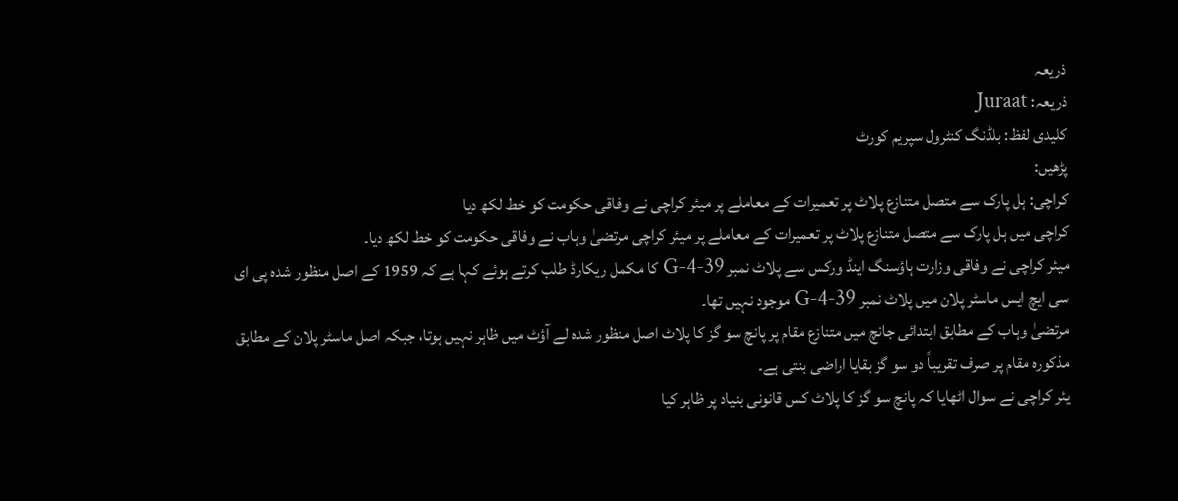ذریعہ
ذریعہ: Juraat
کلیدی لفظ: بلڈنگ کنٹرول سپریم کورٹ
پڑھیں:
کراچی: ہل پارک سے متصل متنازع پلاٹ پر تعمیرات کے معاملے پر میئر کراچی نے وفاقی حکومت کو خط لکھ دیا
کراچی میں ہل پارک سے متصل متنازع پلاٹ پر تعمیرات کے معاملے پر میئر کراچی مرتضیٰ وہاب نے وفاقی حکومت کو خط لکھ دیا۔
میئر کراچی نے وفاقی وزارت ہاؤسنگ اینڈ ورکس سے پلاٹ نمبر 39-G-4 کا مکمل ریکارڈ طلب کرتے ہوئے کہا ہے کہ 1959 کے اصل منظور شدہ پی ای سی ایچ ایس ماسٹر پلان میں پلاٹ نمبر 39-G-4 موجود نہیں تھا۔
مرتضیٰ وہاب کے مطابق ابتدائی جانچ میں متنازع مقام پر پانچ سو گز کا پلاٹ اصل منظور شدہ لے آؤٹ میں ظاہر نہیں ہوتا، جبکہ اصل ماسٹر پلان کے مطابق مذکورہ مقام پر صرف تقریباً دو سو گز بقایا اراضی بنتی ہے۔
یئر کراچی نے سوال اٹھایا کہ پانچ سو گز کا پلاٹ کس قانونی بنیاد پر ظاہر کیا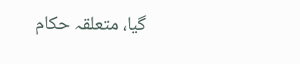گیا، متعلقہ حکام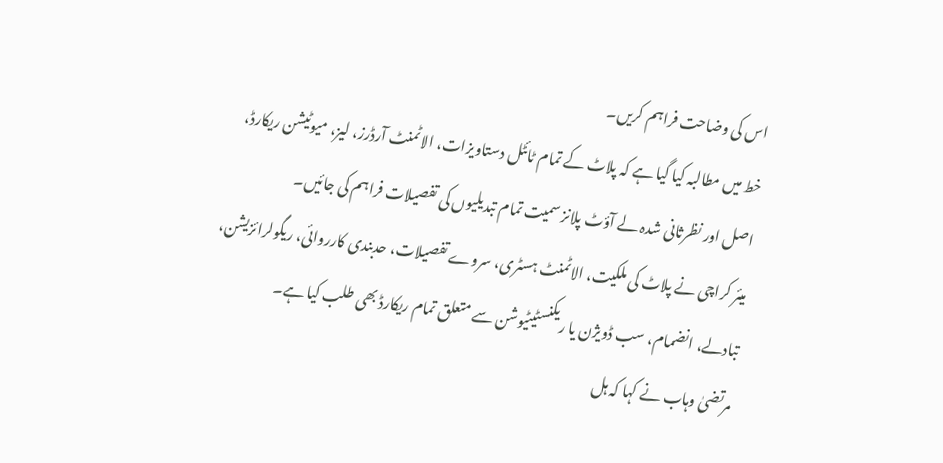اس کی وضاحت فراہم کریں۔
خط میں مطالبہ کیا گیا ہے کہ پلاٹ کے تمام ٹائٹل دستاویزات، الاٹمنٹ آرڈرز، لیز، میوٹیشن ریکارڈ، اصل اور نظرثانی شدہ لے آؤٹ پلانز سمیت تمام تبدیلیوں کی تفصیلات فراہم کی جائیں۔
میئر کراچی نے پلاٹ کی ملکیت، الاٹمنٹ ہسٹری، سروے تفصیلات، حدبندی کارروائی، ریگولرائزیشن، تبادلے، انضمام، سب ڈویژن یا ریکنسٹیٹیوشن سے متعلق تمام ریکارڈ بھی طلب کیا ہے۔
مرتضیٰ وہاب نے کہا کہ ہل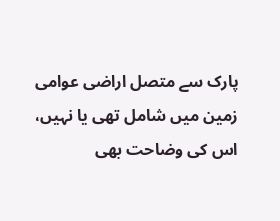پارک سے متصل اراضی عوامی زمین میں شامل تھی یا نہیں، اس کی وضاحت بھی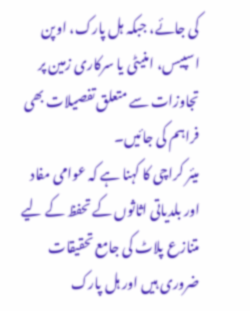کی جائے، جبکہ ہل پارک، اوپن اسپیس، امنیٹی یا سرکاری زمین پر تجاوزات سے متعلق تفصیلات بھی فراہم کی جائیں۔
میئر کراچی کا کہنا ہے کہ عوامی مفاد اور بلدیاتی اثاثوں کے تحفظ کے لیے متنازع پلاٹ کی جامع تحقیقات ضروری ہیں اور ہل پارک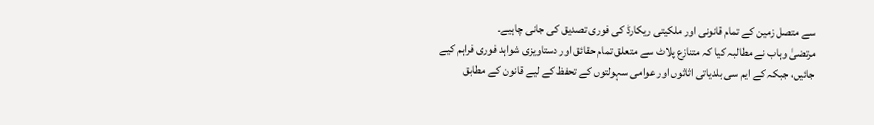سے متصل زمین کے تمام قانونی اور ملکیتی ریکارڈ کی فوری تصدیق کی جانی چاہیے۔
مرتضیٰ وہاب نے مطالبہ کیا کہ متنازع پلاٹ سے متعلق تمام حقائق اور دستاویزی شواہد فوری فراہم کیے جائیں، جبکہ کے ایم سی بلدیاتی اثاثوں اور عوامی سہولتوں کے تحفظ کے لیے قانون کے مطابق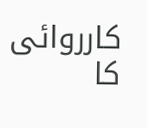کارروائی کا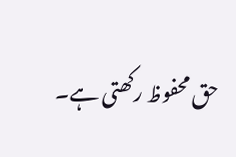حق محفوظ رکھتی ہے۔